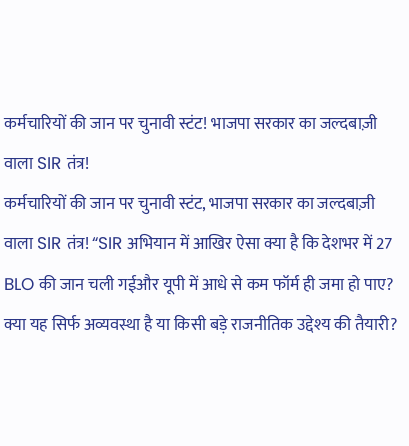कर्मचारियों की जान पर चुनावी स्टंट! भाजपा सरकार का जल्दबाज़ी वाला SIR तंत्र!
कर्मचारियों की जान पर चुनावी स्टंट, भाजपा सरकार का जल्दबाज़ी वाला SIR तंत्र! “SIR अभियान में आखिर ऐसा क्या है कि देशभर में 27 BLO की जान चली गईऔर यूपी में आधे से कम फॉर्म ही जमा हो पाए? क्या यह सिर्फ अव्यवस्था है या किसी बड़े राजनीतिक उद्देश्य की तैयारी?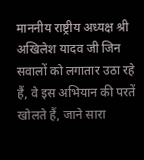माननीय राष्ट्रीय अध्यक्ष श्री अखिलेश यादव जी जिन सवालों को लगातार उठा रहे हैं, वे इस अभियान की परतें खोलते हैं, जाने सारा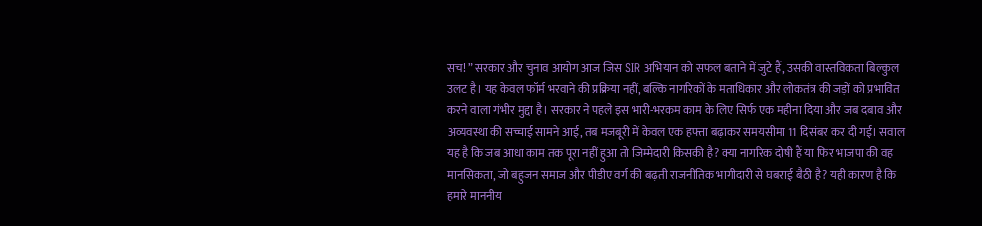सच! ” सरकार और चुनाव आयोग आज जिस SIR अभियान को सफल बताने में जुटे हैं, उसकी वास्तविकता बिल्कुल उलट है। यह केवल फॉर्म भरवाने की प्रक्रिया नहीं, बल्कि नागरिकों के मताधिकार और लोकतंत्र की जड़ों को प्रभावित करने वाला गंभीर मुद्दा है। सरकार ने पहले इस भारी-भरकम काम के लिए सिर्फ एक महीना दिया और जब दबाव और अव्यवस्था की सच्चाई सामने आई, तब मजबूरी में केवल एक हफ्ता बढ़ाकर समयसीमा 11 दिसंबर कर दी गई। सवाल यह है कि जब आधा काम तक पूरा नहीं हुआ तो जिम्मेदारी किसकी है? क्या नागरिक दोषी हैं या फिर भाजपा की वह मानसिकता, जो बहुजन समाज और पीडीए वर्ग की बढ़ती राजनीतिक भागीदारी से घबराई बैठी है? यही कारण है कि हमारे माननीय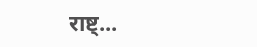राष्ट्...